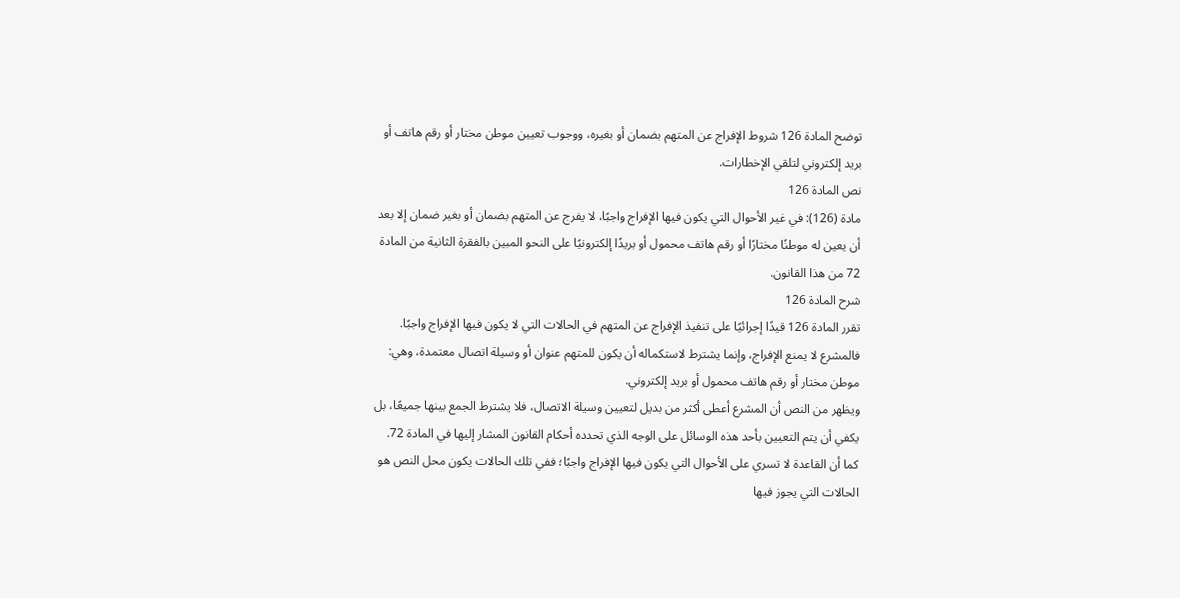توضح المادة 126 شروط الإفراج عن المتهم بضمان أو بغيره، ووجوب تعيين موطن مختار أو رقم هاتف أو بريد إلكتروني لتلقي الإخطارات.
نص المادة 126
مادة (126): في غير الأحوال التي يكون فيها الإفراج واجبًا، لا يفرج عن المتهم بضمان أو بغير ضمان إلا بعد أن يعين له موطنًا مختارًا أو رقم هاتف محمول أو بريدًا إلكترونيًا على النحو المبين بالفقرة الثانية من المادة 72 من هذا القانون.
شرح المادة 126
تقرر المادة 126 قيدًا إجرائيًا على تنفيذ الإفراج عن المتهم في الحالات التي لا يكون فيها الإفراج واجبًا. فالمشرع لا يمنع الإفراج، وإنما يشترط لاستكماله أن يكون للمتهم عنوان أو وسيلة اتصال معتمدة، وهي: موطن مختار أو رقم هاتف محمول أو بريد إلكتروني.
ويظهر من النص أن المشرع أعطى أكثر من بديل لتعيين وسيلة الاتصال، فلا يشترط الجمع بينها جميعًا، بل يكفي أن يتم التعيين بأحد هذه الوسائل على الوجه الذي تحدده أحكام القانون المشار إليها في المادة 72.
كما أن القاعدة لا تسري على الأحوال التي يكون فيها الإفراج واجبًا؛ ففي تلك الحالات يكون محل النص هو الحالات التي يجوز فيها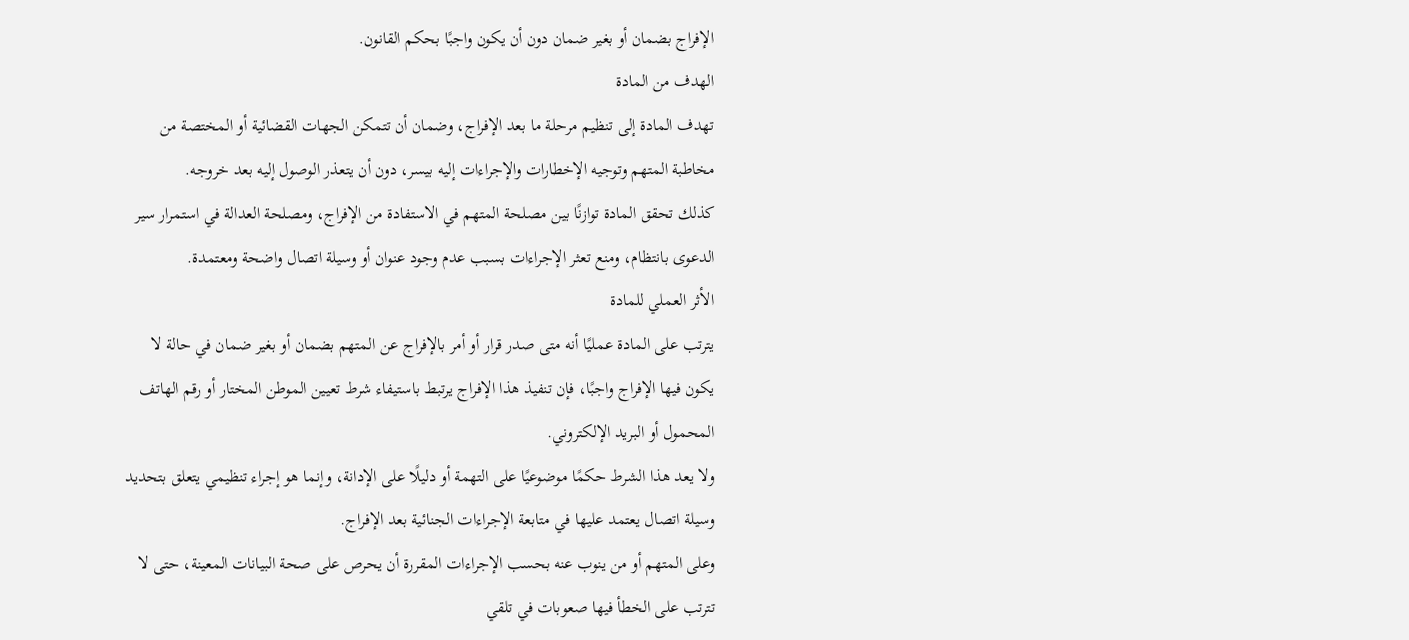الإفراج بضمان أو بغير ضمان دون أن يكون واجبًا بحكم القانون.
الهدف من المادة
تهدف المادة إلى تنظيم مرحلة ما بعد الإفراج، وضمان أن تتمكن الجهات القضائية أو المختصة من مخاطبة المتهم وتوجيه الإخطارات والإجراءات إليه بيسر، دون أن يتعذر الوصول إليه بعد خروجه.
كذلك تحقق المادة توازنًا بين مصلحة المتهم في الاستفادة من الإفراج، ومصلحة العدالة في استمرار سير الدعوى بانتظام، ومنع تعثر الإجراءات بسبب عدم وجود عنوان أو وسيلة اتصال واضحة ومعتمدة.
الأثر العملي للمادة
يترتب على المادة عمليًا أنه متى صدر قرار أو أمر بالإفراج عن المتهم بضمان أو بغير ضمان في حالة لا يكون فيها الإفراج واجبًا، فإن تنفيذ هذا الإفراج يرتبط باستيفاء شرط تعيين الموطن المختار أو رقم الهاتف المحمول أو البريد الإلكتروني.
ولا يعد هذا الشرط حكمًا موضوعيًا على التهمة أو دليلًا على الإدانة، وإنما هو إجراء تنظيمي يتعلق بتحديد وسيلة اتصال يعتمد عليها في متابعة الإجراءات الجنائية بعد الإفراج.
وعلى المتهم أو من ينوب عنه بحسب الإجراءات المقررة أن يحرص على صحة البيانات المعينة، حتى لا تترتب على الخطأ فيها صعوبات في تلقي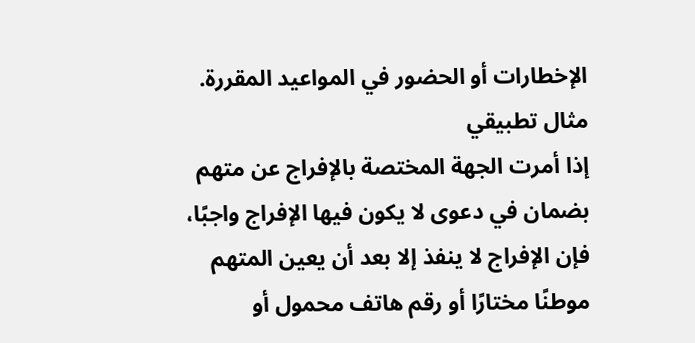الإخطارات أو الحضور في المواعيد المقررة.
مثال تطبيقي
إذا أمرت الجهة المختصة بالإفراج عن متهم بضمان في دعوى لا يكون فيها الإفراج واجبًا، فإن الإفراج لا ينفذ إلا بعد أن يعين المتهم موطنًا مختارًا أو رقم هاتف محمول أو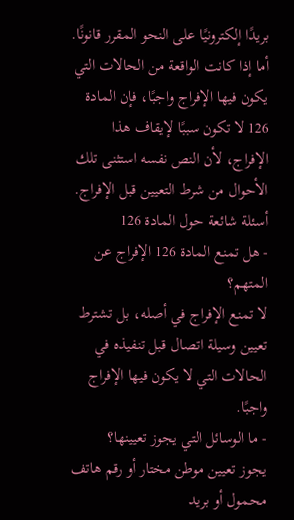بريدًا إلكترونيًا على النحو المقرر قانونًا.
أما إذا كانت الواقعة من الحالات التي يكون فيها الإفراج واجبًا، فإن المادة 126 لا تكون سببًا لإيقاف هذا الإفراج، لأن النص نفسه استثنى تلك الأحوال من شرط التعيين قبل الإفراج.
أسئلة شائعة حول المادة 126
- هل تمنع المادة 126 الإفراج عن المتهم؟
لا تمنع الإفراج في أصله، بل تشترط تعيين وسيلة اتصال قبل تنفيذه في الحالات التي لا يكون فيها الإفراج واجبًا.
- ما الوسائل التي يجوز تعيينها؟
يجوز تعيين موطن مختار أو رقم هاتف محمول أو بريد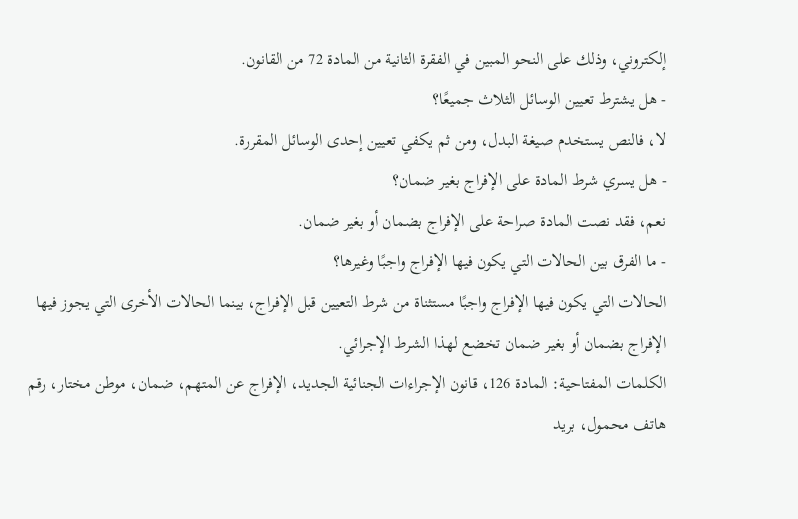إلكتروني، وذلك على النحو المبين في الفقرة الثانية من المادة 72 من القانون.
- هل يشترط تعيين الوسائل الثلاث جميعًا؟
لا، فالنص يستخدم صيغة البدل، ومن ثم يكفي تعيين إحدى الوسائل المقررة.
- هل يسري شرط المادة على الإفراج بغير ضمان؟
نعم، فقد نصت المادة صراحة على الإفراج بضمان أو بغير ضمان.
- ما الفرق بين الحالات التي يكون فيها الإفراج واجبًا وغيرها؟
الحالات التي يكون فيها الإفراج واجبًا مستثناة من شرط التعيين قبل الإفراج، بينما الحالات الأخرى التي يجوز فيها الإفراج بضمان أو بغير ضمان تخضع لهذا الشرط الإجرائي.
الكلمات المفتاحية: المادة 126، قانون الإجراءات الجنائية الجديد، الإفراج عن المتهم، ضمان، موطن مختار، رقم هاتف محمول، بريد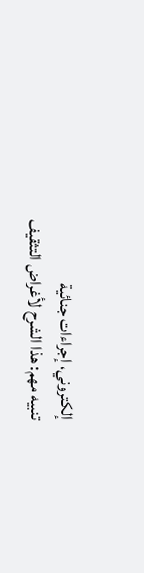إلكتروني، إجراءات جنائية
تنبيه مهم: هذا الشرح لأغراض التثقيف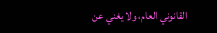القانوني العام، ولا يغني عن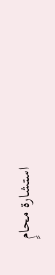استشارة محامٍ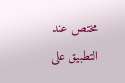مختص عند التطبيق على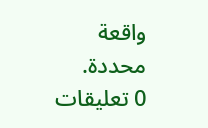واقعة محددة.
0 تعليقات